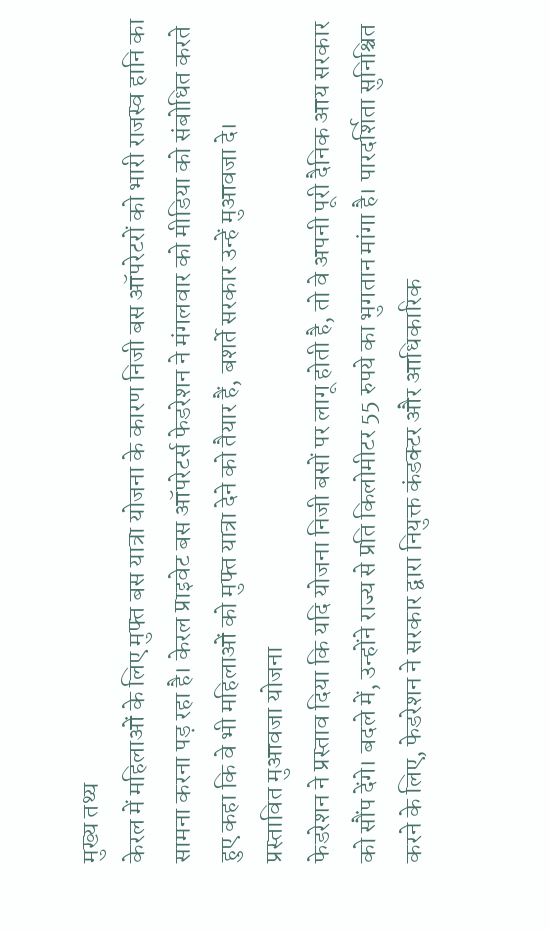मुख्य तथ्य
केरल में महिलाओं के लिए मुफ्त बस यात्रा योजना के कारण निजी बस ऑपरेटरों को भारी राजस्व हानि का सामना करना पड़ रहा है। केरल प्राइवेट बस ऑपरेटर्स फेडरेशन ने मंगलवार को मीडिया को संबोधित करते हुए कहा कि वे भी महिलाओं को मुफ्त यात्रा देने को तैयार हैं, बशर्ते सरकार उन्हें मुआवजा दे।
प्रस्तावित मुआवजा योजना
फेडरेशन ने प्रस्ताव दिया कि यदि योजना निजी बसों पर लागू होती है, तो वे अपनी पूरी दैनिक आय सरकार को सौंप देंगे। बदले में, उन्होंने राज्य से प्रति किलोमीटर 55 रुपये का भुगतान मांगा है। पारदर्शिता सुनिश्चित करने के लिए, फेडरेशन ने सरकार द्वारा नियुक्त कंडक्टर और आधिकारिक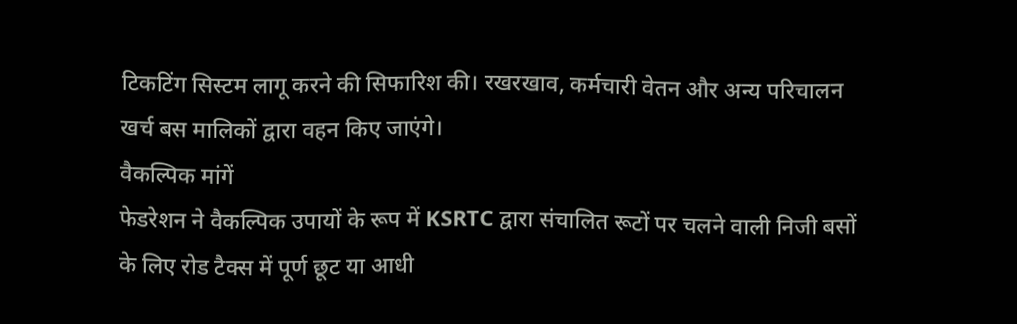टिकटिंग सिस्टम लागू करने की सिफारिश की। रखरखाव, कर्मचारी वेतन और अन्य परिचालन खर्च बस मालिकों द्वारा वहन किए जाएंगे।
वैकल्पिक मांगें
फेडरेशन ने वैकल्पिक उपायों के रूप में KSRTC द्वारा संचालित रूटों पर चलने वाली निजी बसों के लिए रोड टैक्स में पूर्ण छूट या आधी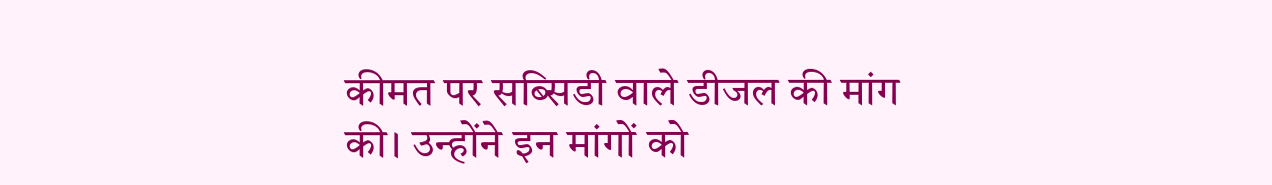कीमत पर सब्सिडी वाले डीजल की मांग की। उन्होंने इन मांगों को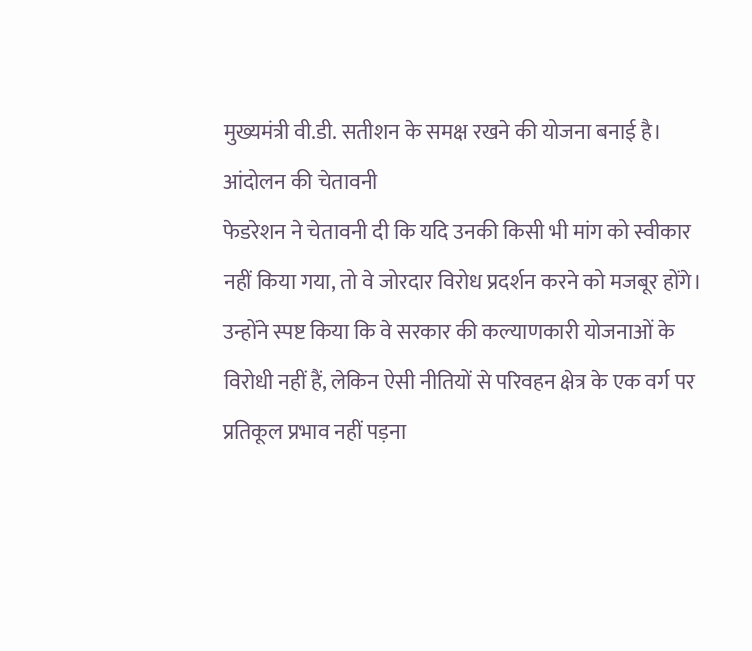मुख्यमंत्री वी.डी. सतीशन के समक्ष रखने की योजना बनाई है।
आंदोलन की चेतावनी
फेडरेशन ने चेतावनी दी कि यदि उनकी किसी भी मांग को स्वीकार नहीं किया गया, तो वे जोरदार विरोध प्रदर्शन करने को मजबूर होंगे। उन्होंने स्पष्ट किया कि वे सरकार की कल्याणकारी योजनाओं के विरोधी नहीं हैं, लेकिन ऐसी नीतियों से परिवहन क्षेत्र के एक वर्ग पर प्रतिकूल प्रभाव नहीं पड़ना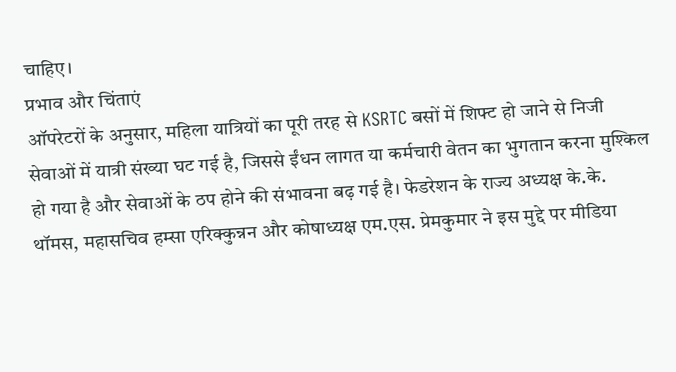चाहिए।
प्रभाव और चिंताएं
ऑपरेटरों के अनुसार, महिला यात्रियों का पूरी तरह से KSRTC बसों में शिफ्ट हो जाने से निजी सेवाओं में यात्री संख्या घट गई है, जिससे ईंधन लागत या कर्मचारी वेतन का भुगतान करना मुश्किल हो गया है और सेवाओं के ठप होने की संभावना बढ़ गई है। फेडरेशन के राज्य अध्यक्ष के.के. थॉमस, महासचिव हम्सा एरिक्कुन्नन और कोषाध्यक्ष एम.एस. प्रेमकुमार ने इस मुद्दे पर मीडिया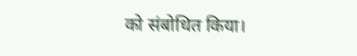को संबोधित किया।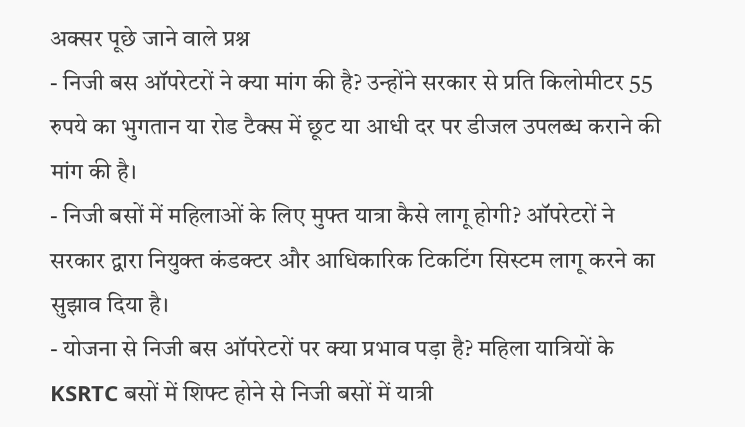अक्सर पूछे जाने वाले प्रश्न
- निजी बस ऑपरेटरों ने क्या मांग की है? उन्होंने सरकार से प्रति किलोमीटर 55 रुपये का भुगतान या रोड टैक्स में छूट या आधी दर पर डीजल उपलब्ध कराने की मांग की है।
- निजी बसों में महिलाओं के लिए मुफ्त यात्रा कैसे लागू होगी? ऑपरेटरों ने सरकार द्वारा नियुक्त कंडक्टर और आधिकारिक टिकटिंग सिस्टम लागू करने का सुझाव दिया है।
- योजना से निजी बस ऑपरेटरों पर क्या प्रभाव पड़ा है? महिला यात्रियों के KSRTC बसों में शिफ्ट होने से निजी बसों में यात्री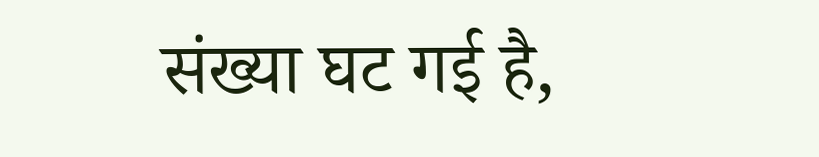संख्या घट गई है,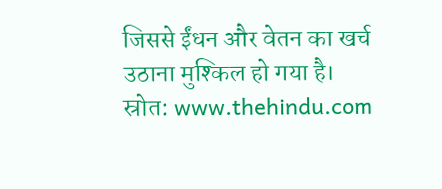जिससे ईंधन और वेतन का खर्च उठाना मुश्किल हो गया है।
स्रोत: www.thehindu.com